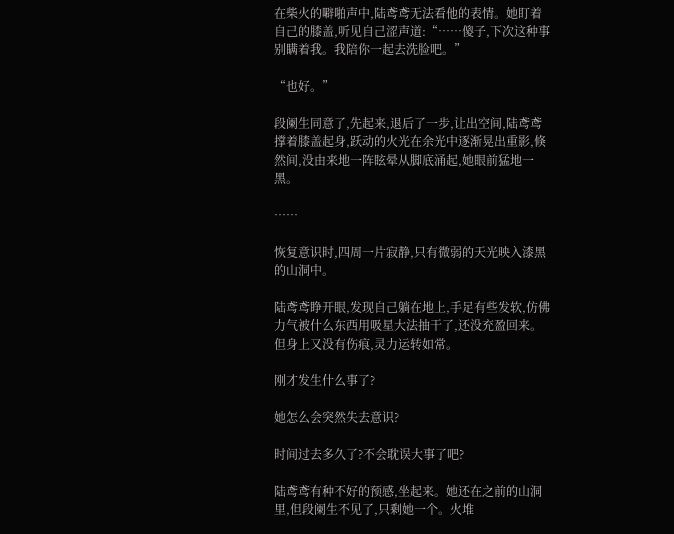在柴火的噼啪声中,陆鸢鸢无法看他的表情。她盯着自己的膝盖,听见自己涩声道:“……傻子,下次这种事别瞒着我。我陪你一起去洗脸吧。”

“也好。”

段阑生同意了,先起来,退后了一步,让出空间,陆鸢鸢撑着膝盖起身,跃动的火光在余光中逐渐晃出重影,倏然间,没由来地一阵眩晕从脚底涌起,她眼前猛地一黑。

……

恢复意识时,四周一片寂静,只有微弱的天光映入漆黑的山洞中。

陆鸢鸢睁开眼,发现自己躺在地上,手足有些发软,仿佛力气被什么东西用吸星大法抽干了,还没充盈回来。但身上又没有伤痕,灵力运转如常。

刚才发生什么事了?

她怎么会突然失去意识?

时间过去多久了?不会耽误大事了吧?

陆鸢鸢有种不好的预感,坐起来。她还在之前的山洞里,但段阑生不见了,只剩她一个。火堆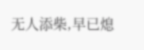无人添柴,早已熄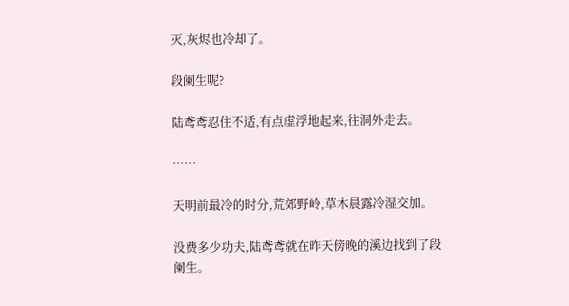灭,灰烬也冷却了。

段阑生呢?

陆鸢鸢忍住不适,有点虚浮地起来,往洞外走去。

……

天明前最冷的时分,荒郊野岭,草木晨露冷湿交加。

没费多少功夫,陆鸢鸢就在昨天傍晚的溪边找到了段阑生。